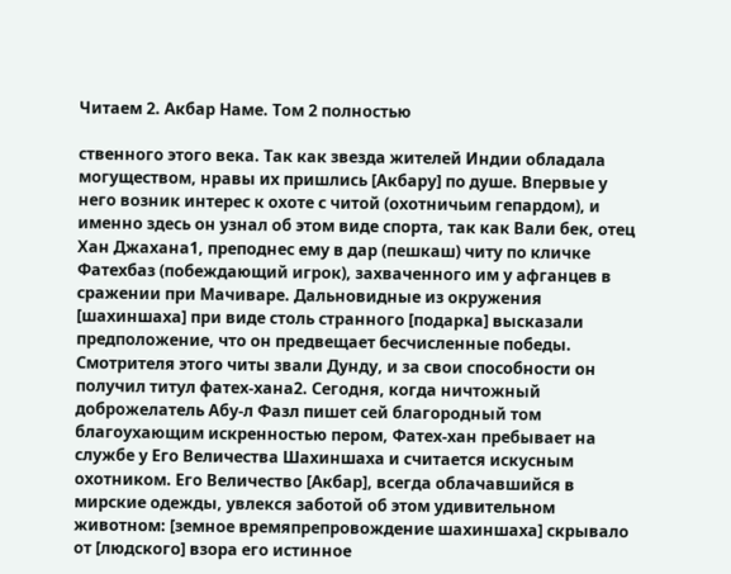Читаем 2. Акбар Наме. Том 2 полностью

ственного этого века. Так как звезда жителей Индии обладала могуществом, нравы их пришлись [Акбару] по душе. Впервые у него возник интерес к охоте с читой (охотничьим гепардом), и именно здесь он узнал об этом виде спорта, так как Вали бек, отец Хан Джахана1, преподнес ему в дар (пешкаш) читу по кличке Фатехбаз (побеждающий игрок), захваченного им у афганцев в сражении при Мачиваре. Дальновидные из окружения [шахиншаха] при виде столь странного [подарка] высказали предположение, что он предвещает бесчисленные победы. Смотрителя этого читы звали Дунду, и за свои способности он получил титул фатех-хана2. Сегодня, когда ничтожный доброжелатель Абу-л Фазл пишет сей благородный том благоухающим искренностью пером, Фатех-хан пребывает на службе у Его Величества Шахиншаха и считается искусным охотником. Его Величество [Акбар], всегда облачавшийся в мирские одежды, увлекся заботой об этом удивительном животном: [земное времяпрепровождение шахиншаха] скрывало от [людского] взора его истинное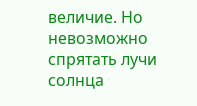величие. Но невозможно спрятать лучи солнца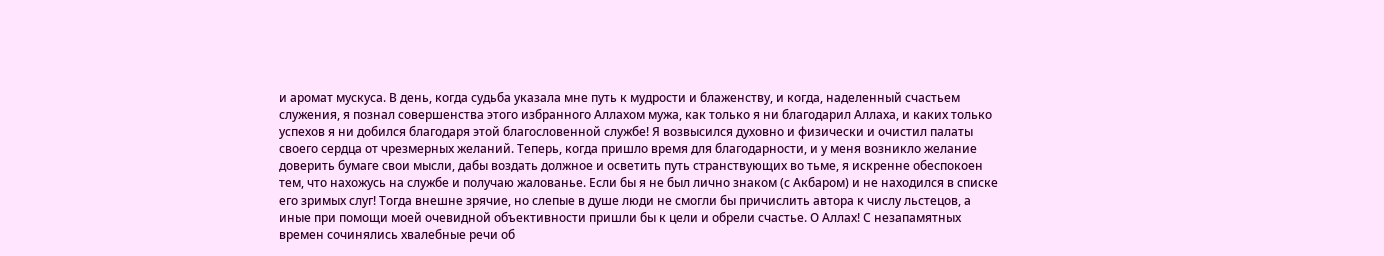и аромат мускуса. В день, когда судьба указала мне путь к мудрости и блаженству, и когда, наделенный счастьем служения, я познал совершенства этого избранного Аллахом мужа, как только я ни благодарил Аллаха, и каких только успехов я ни добился благодаря этой благословенной службе! Я возвысился духовно и физически и очистил палаты своего сердца от чрезмерных желаний. Теперь, когда пришло время для благодарности, и у меня возникло желание доверить бумаге свои мысли, дабы воздать должное и осветить путь странствующих во тьме, я искренне обеспокоен тем, что нахожусь на службе и получаю жалованье. Если бы я не был лично знаком (с Акбаром) и не находился в списке его зримых слуг! Тогда внешне зрячие, но слепые в душе люди не смогли бы причислить автора к числу льстецов, а иные при помощи моей очевидной объективности пришли бы к цели и обрели счастье. О Аллах! С незапамятных времен сочинялись хвалебные речи об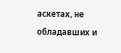аскетах, не обладавших и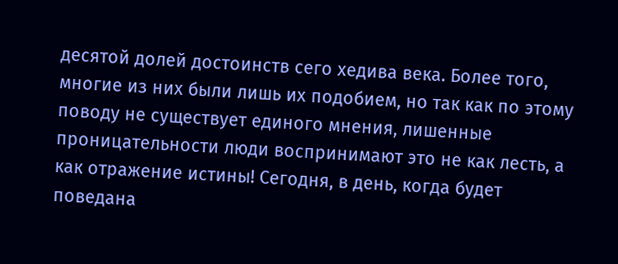десятой долей достоинств сего хедива века. Более того, многие из них были лишь их подобием, но так как по этому поводу не существует единого мнения, лишенные проницательности люди воспринимают это не как лесть, а как отражение истины! Сегодня, в день, когда будет поведана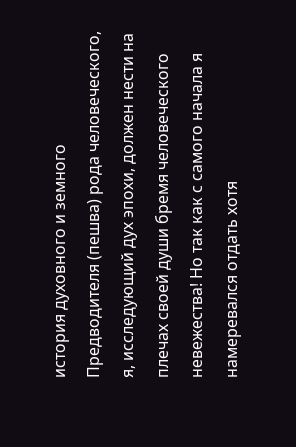история духовного и земного Предводителя (пешва) рода человеческого, я, исследующий дух эпохи, должен нести на плечах своей души бремя человеческого невежества! Но так как с самого начала я намеревался отдать хотя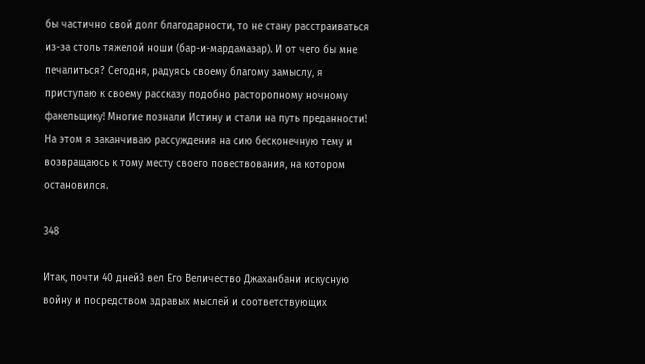бы частично свой долг благодарности, то не стану расстраиваться из-за столь тяжелой ноши (бар-и-мардамазар). И от чего бы мне печалиться? Сегодня, радуясь своему благому замыслу, я приступаю к своему рассказу подобно расторопному ночному факельщику! Многие познали Истину и стали на путь преданности! На этом я заканчиваю рассуждения на сию бесконечную тему и возвращаюсь к тому месту своего повествования, на котором остановился.

348

Итак, почти 40 дней3 вел Его Величество Джаханбани искусную войну и посредством здравых мыслей и соответствующих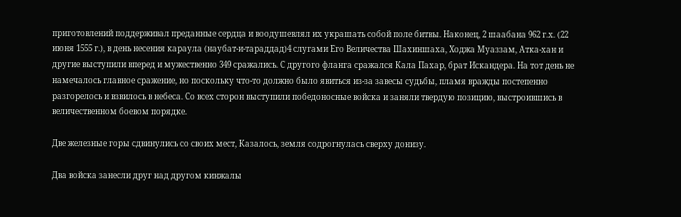приготовлений поддерживал преданные сердца и воодушевлял их украшать собой поле битвы. Наконец, 2 шаабана 962 г.х. (22 июня 1555 г.), в день несения караула (наубат-и-тараддад)4 слугами Его Величества Шахиншаха, Ходжа Муаззам, Атка-хан и другие выступили вперед и мужественно 349 сражались. С другого фланга сражался Кала Пахар, брат Искандера. На тот день не намечалось главное сражение, но поскольку что-то должно было явиться из-за завесы судьбы, пламя вражды постепенно разгорелось и взвилось в небеса. Со всех сторон выступили победоносные войска и заняли твердую позицию, выстроившись в величественном боевом порядке.

Две железные горы сдвинулись со своих мест, Казалось, земля содрогнулась сверху донизу.

Два войска занесли друг над другом кинжалы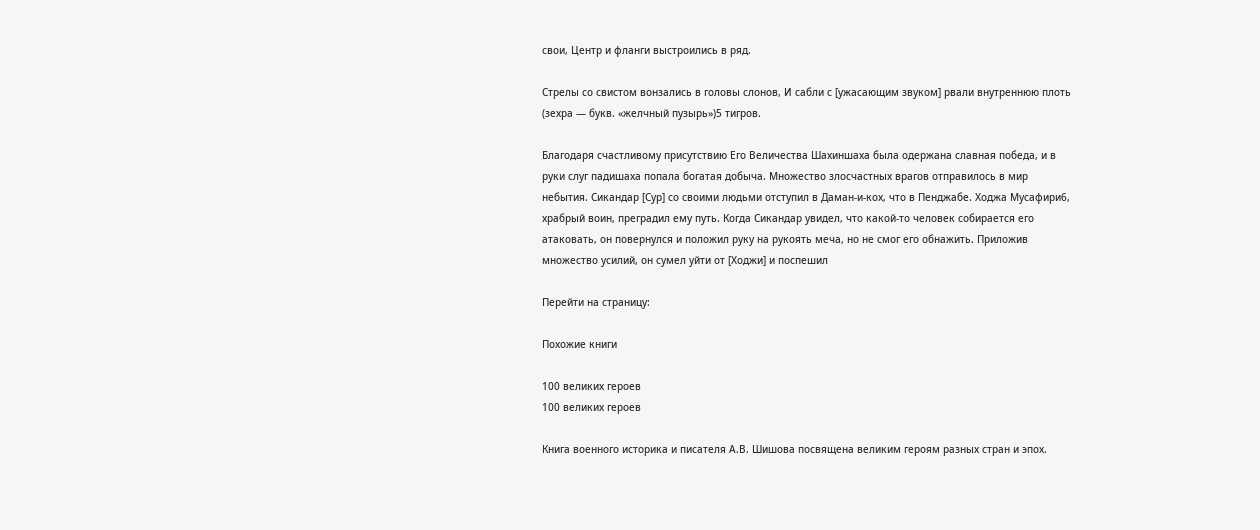свои, Центр и фланги выстроились в ряд.

Стрелы со свистом вонзались в головы слонов, И сабли с [ужасающим звуком] рвали внутреннюю плоть (зехра — букв. «желчный пузырь»)5 тигров.

Благодаря счастливому присутствию Его Величества Шахиншаха была одержана славная победа, и в руки слуг падишаха попала богатая добыча. Множество злосчастных врагов отправилось в мир небытия. Сикандар [Сур] со своими людьми отступил в Даман-и-кох, что в Пенджабе. Ходжа Мусафири6, храбрый воин, преградил ему путь. Когда Сикандар увидел, что какой-то человек собирается его атаковать, он повернулся и положил руку на рукоять меча, но не смог его обнажить. Приложив множество усилий, он сумел уйти от [Ходжи] и поспешил

Перейти на страницу:

Похожие книги

100 великих героев
100 великих героев

Книга военного историка и писателя А.В. Шишова посвящена великим героям разных стран и эпох.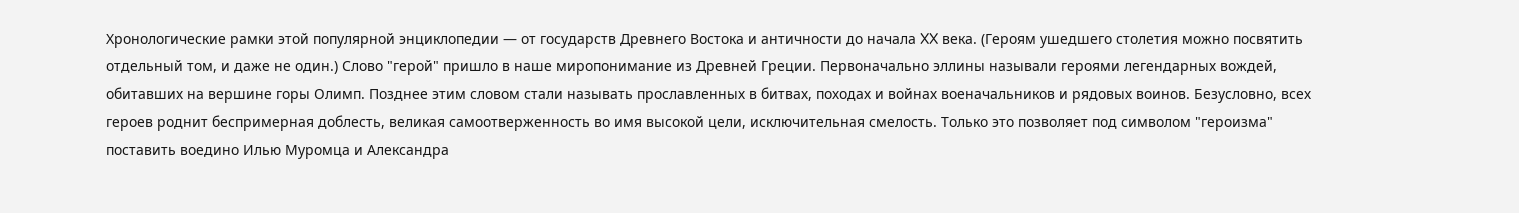Хронологические рамки этой популярной энциклопедии — от государств Древнего Востока и античности до начала XX века. (Героям ушедшего столетия можно посвятить отдельный том, и даже не один.) Слово "герой" пришло в наше миропонимание из Древней Греции. Первоначально эллины называли героями легендарных вождей, обитавших на вершине горы Олимп. Позднее этим словом стали называть прославленных в битвах, походах и войнах военачальников и рядовых воинов. Безусловно, всех героев роднит беспримерная доблесть, великая самоотверженность во имя высокой цели, исключительная смелость. Только это позволяет под символом "героизма" поставить воедино Илью Муромца и Александра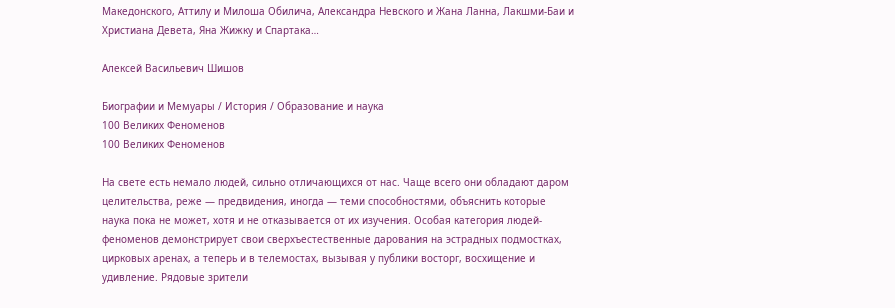Македонского, Аттилу и Милоша Обилича, Александра Невского и Жана Ланна, Лакшми-Баи и Христиана Девета, Яна Жижку и Спартака…

Алексей Васильевич Шишов

Биографии и Мемуары / История / Образование и наука
100 Великих Феноменов
100 Великих Феноменов

На свете есть немало людей, сильно отличающихся от нас. Чаще всего они обладают даром целительства, реже — предвидения, иногда — теми способностями, объяснить которые наука пока не может, хотя и не отказывается от их изучения. Особая категория людей-феноменов демонстрирует свои сверхъестественные дарования на эстрадных подмостках, цирковых аренах, а теперь и в телемостах, вызывая у публики восторг, восхищение и удивление. Рядовые зрители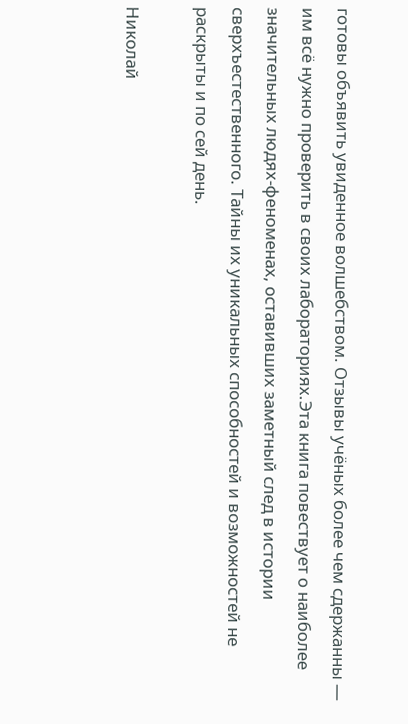готовы объявить увиденное волшебством. Отзывы учёных более чем сдержанны — им всё нужно проверить в своих лабораториях.Эта книга повествует о наиболее значительных людях-феноменах, оставивших заметный след в истории сверхъестественного. Тайны их уникальных способностей и возможностей не раскрыты и по сей день.

Николай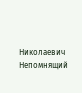Николаевич Непомнящий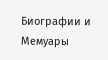Биографии и Мемуары